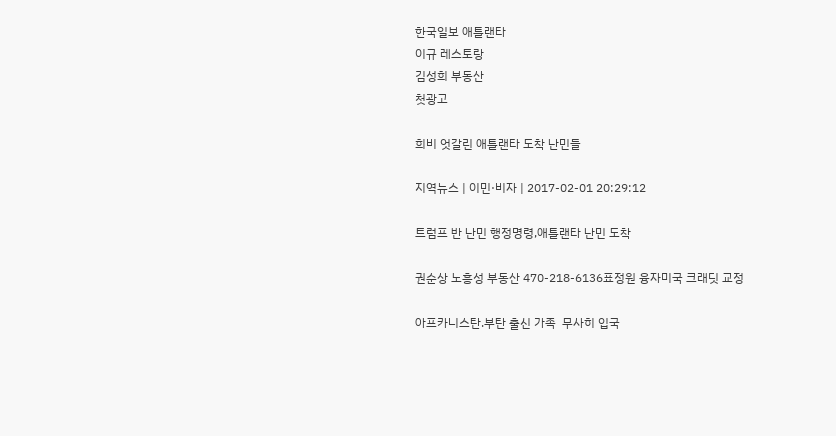한국일보 애틀랜타
이규 레스토랑
김성희 부동산
첫광고

희비 엇갈린 애틀랜타 도착 난민들

지역뉴스 | 이민·비자 | 2017-02-01 20:29:12

트럼프 반 난민 행정명령,애틀랜타 난민 도착

권순상 노흥성 부동산 470-218-6136표정원 융자미국 크래딧 교정

아프카니스탄.부탄 출신 가족  무사히 입국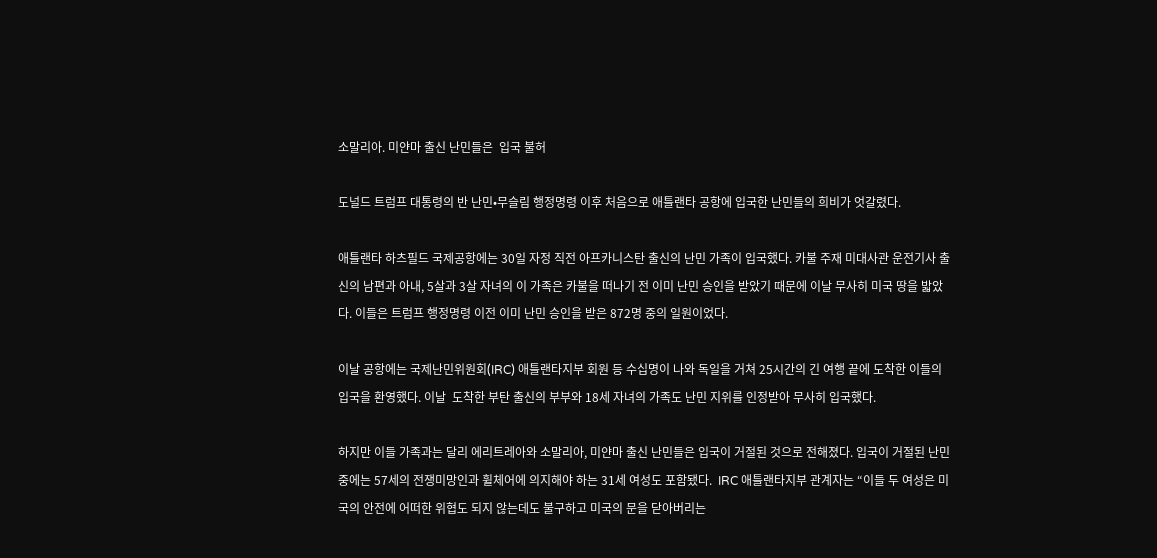소말리아. 미얀마 출신 난민들은  입국 불허

도널드 트럼프 대통령의 반 난민•무슬림 행정명령 이후 처음으로 애틀랜타 공항에 입국한 난민들의 희비가 엇갈렸다.

애틀랜타 하츠필드 국제공항에는 30일 자정 직전 아프카니스탄 출신의 난민 가족이 입국했다. 카불 주재 미대사관 운전기사 출신의 남편과 아내, 5살과 3살 자녀의 이 가족은 카불을 떠나기 전 이미 난민 승인을 받았기 때문에 이날 무사히 미국 땅을 밟았다. 이들은 트럼프 행정명령 이전 이미 난민 승인을 받은 872명 중의 일원이었다.

이날 공항에는 국제난민위원회(IRC) 애틀랜타지부 회원 등 수십명이 나와 독일을 거쳐 25시간의 긴 여행 끝에 도착한 이들의 입국을 환영했다. 이날  도착한 부탄 출신의 부부와 18세 자녀의 가족도 난민 지위를 인정받아 무사히 입국했다.

하지만 이들 가족과는 달리 에리트레아와 소말리아, 미얀마 출신 난민들은 입국이 거절된 것으로 전해졌다. 입국이 거절된 난민 중에는 57세의 전쟁미망인과 휠체어에 의지해야 하는 31세 여성도 포함됐다.  IRC 애틀랜타지부 관계자는 “이들 두 여성은 미국의 안전에 어떠한 위협도 되지 않는데도 불구하고 미국의 문을 닫아버리는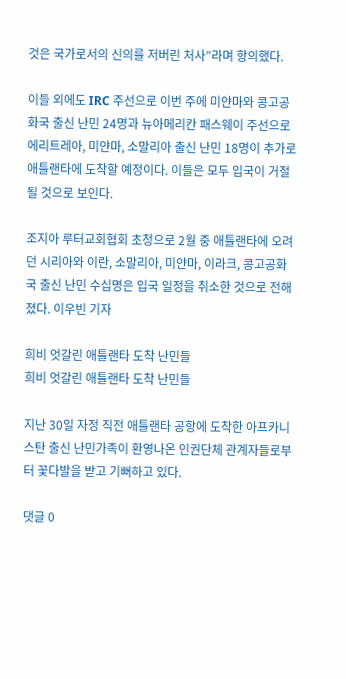것은 국가로서의 신의를 저버린 처사”라며 항의했다.

이들 외에도 IRC 주선으로 이번 주에 미얀마와 콩고공화국 출신 난민 24명과 뉴아메리칸 패스웨이 주선으로 에리트레아, 미얀마, 소말리아 출신 난민 18명이 추가로 애틀랜타에 도착할 예정이다. 이들은 모두 입국이 거절될 것으로 보인다.

조지아 루터교회협회 초청으로 2월 중 애틀랜타에 오려던 시리아와 이란, 소말리아, 미얀마, 이라크, 콩고공화국 출신 난민 수십명은 입국 일정을 취소한 것으로 전해졌다. 이우빈 기자

희비 엇갈린 애틀랜타 도착 난민들
희비 엇갈린 애틀랜타 도착 난민들

지난 30일 자정 직전 애틀랜타 공항에 도착한 아프카니스탄 출신 난민가족이 환영나온 인권단체 관계자들로부터 꽃다발을 받고 기뻐하고 있다.

댓글 0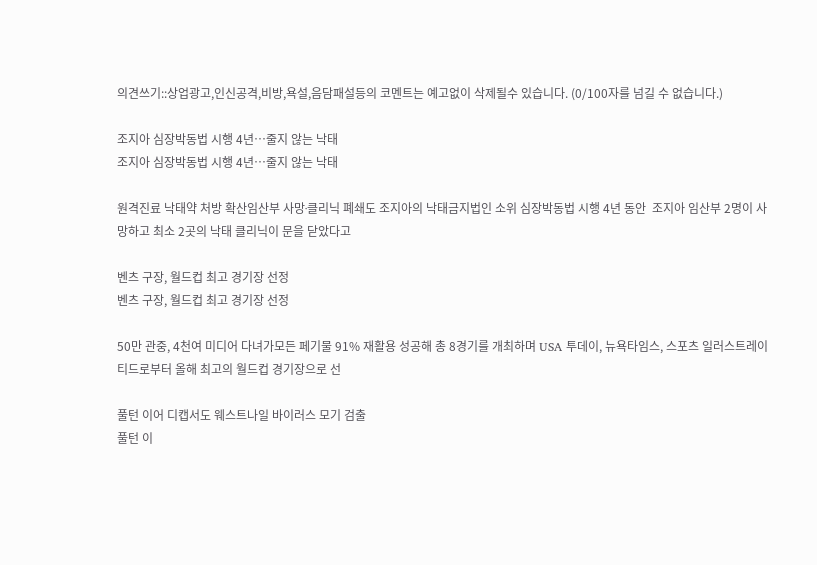의견쓰기::상업광고,인신공격,비방,욕설,음담패설등의 코멘트는 예고없이 삭제될수 있습니다. (0/100자를 넘길 수 없습니다.)

조지아 심장박동법 시행 4년…줄지 않는 낙태
조지아 심장박동법 시행 4년…줄지 않는 낙태

원격진료 낙태약 처방 확산임산부 사망∙클리닉 폐쇄도 조지아의 낙태금지법인 소위 심장박동법 시행 4년 동안  조지아 임산부 2명이 사망하고 최소 2곳의 낙태 클리닉이 문을 닫았다고

벤츠 구장, 월드컵 최고 경기장 선정
벤츠 구장, 월드컵 최고 경기장 선정

50만 관중, 4천여 미디어 다녀가모든 페기물 91% 재활용 성공해 총 8경기를 개최하며 USA 투데이, 뉴욕타임스, 스포츠 일러스트레이티드로부터 올해 최고의 월드컵 경기장으로 선

풀턴 이어 디캡서도 웨스트나일 바이러스 모기 검출
풀턴 이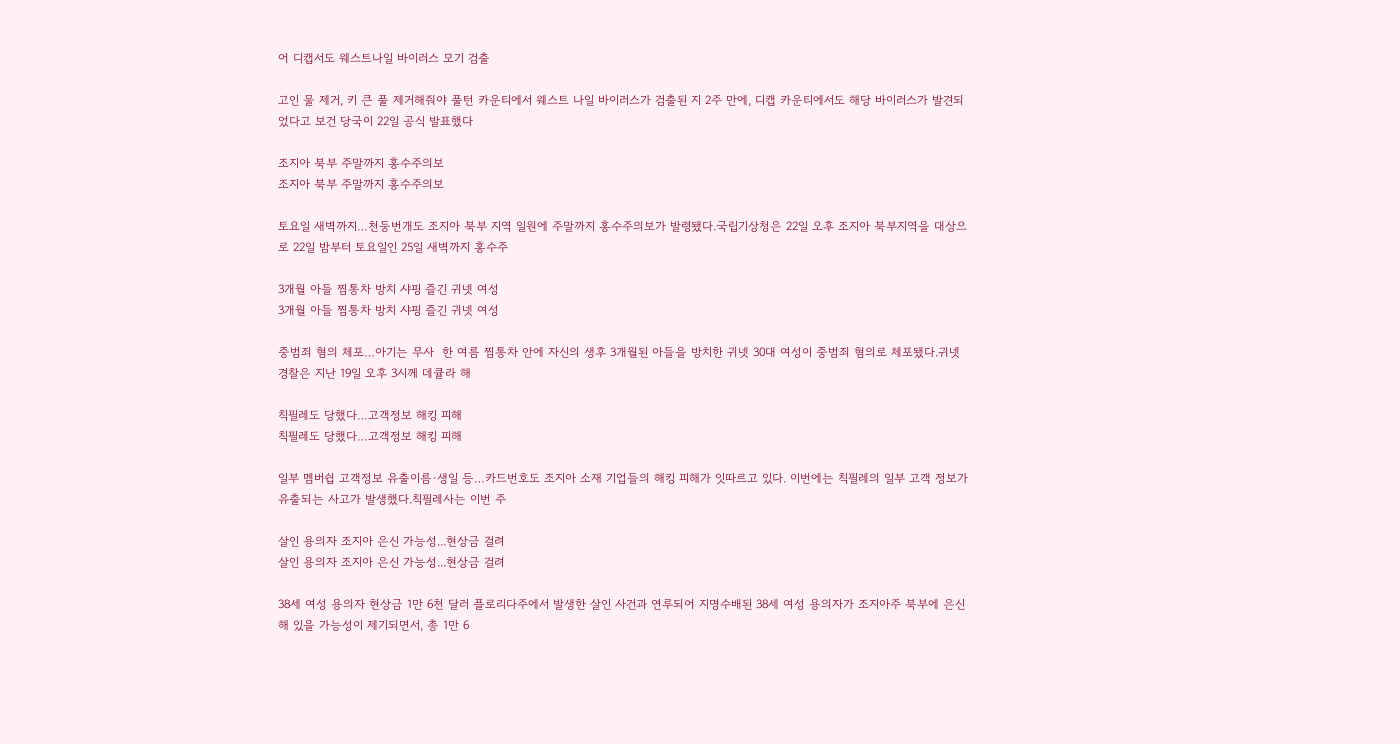어 디캡서도 웨스트나일 바이러스 모기 검출

고인 물 제거, 키 큰 풀 제거해줘야 풀턴 카운티에서 웨스트 나일 바이러스가 검출된 지 2주 만에, 디캡 카운티에서도 해당 바이러스가 발견되었다고 보건 당국이 22일 공식 발표했다

조지아 북부 주말까지 홍수주의보
조지아 북부 주말까지 홍수주의보

토요일 새벽까지…천둥번개도 조지아 북부 지역 일원에 주말까지 홍수주의보가 발령됐다.국립기상청은 22일 오후 조지아 북부지역을 대상으로 22일 밤부터 토요일인 25일 새벽까지 홍수주

3개월 아들 찜통차 방치 샤핑 즐긴 귀넷 여성
3개월 아들 찜통차 방치 샤핑 즐긴 귀넷 여성

중범죄 혐의 체포…아기는 무사  한 여름 찜통차 안에 자신의 생후 3개월된 아들을 방치한 귀넷 30대 여성이 중범죄 혐의로 체포됐다.귀넷 경찰은 지난 19일 오후 3시께 데큘라 해

칙필레도 당했다…고객정보 해킹 피해
칙필레도 당했다…고객정보 해킹 피해

일부 멤버쉽 고객정보 유출이름∙생일 등…카드번호도 조지아 소재 기업들의 해킹 피해가 잇따르고 있다. 이번에는 칙필레의 일부 고객 정보가 유출되는 사고가 발생했다.칙필레사는 이번 주

살인 용의자 조지아 은신 가능성...현상금 걸려
살인 용의자 조지아 은신 가능성...현상금 걸려

38세 여성 용의자 현상금 1만 6천 달러 플로리다주에서 발생한 살인 사건과 연루되어 지명수배된 38세 여성 용의자가 조지아주 북부에 은신해 있을 가능성이 제기되면서, 총 1만 6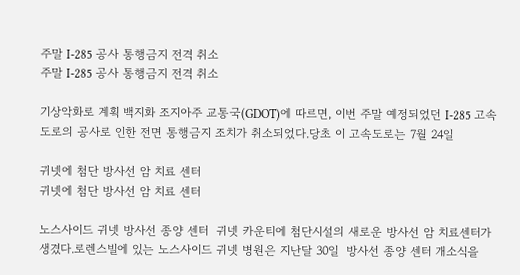주말 I-285 공사 통행금지 전격 취소
주말 I-285 공사 통행금지 전격 취소

기상악화로 계획 백지화 조지아주 교통국(GDOT)에 따르면, 이번 주말 예정되었던 I-285 고속도로의 공사로 인한 전면 통행금지 조치가 취소되었다.당초 이 고속도로는 7월 24일

귀넷에 첨단 방사선 암 치료 센터
귀넷에 첨단 방사선 암 치료 센터

노스사이드 귀넷 방사선 종양 센터  귀넷 카운티에 첨단시설의 새로운 방사선 암 치료센터가 생겼다.로렌스빌에 있는 노스사이드 귀넷 병원은 지난달 30일  방사선 종양 센터 개소식을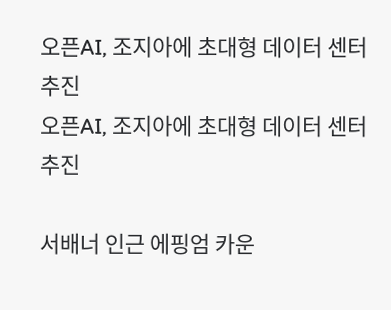오픈AI, 조지아에 초대형 데이터 센터 추진
오픈AI, 조지아에 초대형 데이터 센터 추진

서배너 인근 에핑엄 카운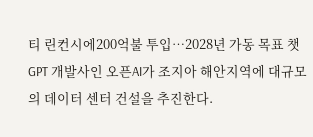티 린컨시에200억불 투입…2028년 가동 목표 챗GPT 개발사인 오픈AI가 조지아 해안지역에 대규모의 데이터 센터 건설을 추진한다.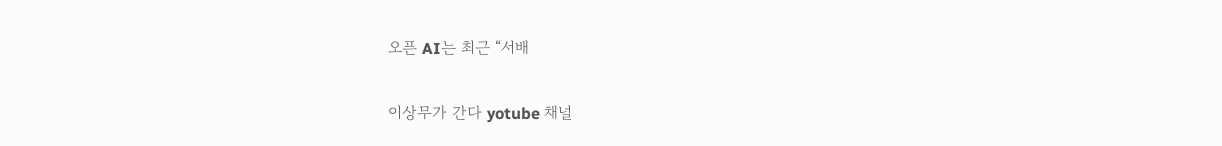오픈 AI는 최근 “서배

이상무가 간다 yotube 채널